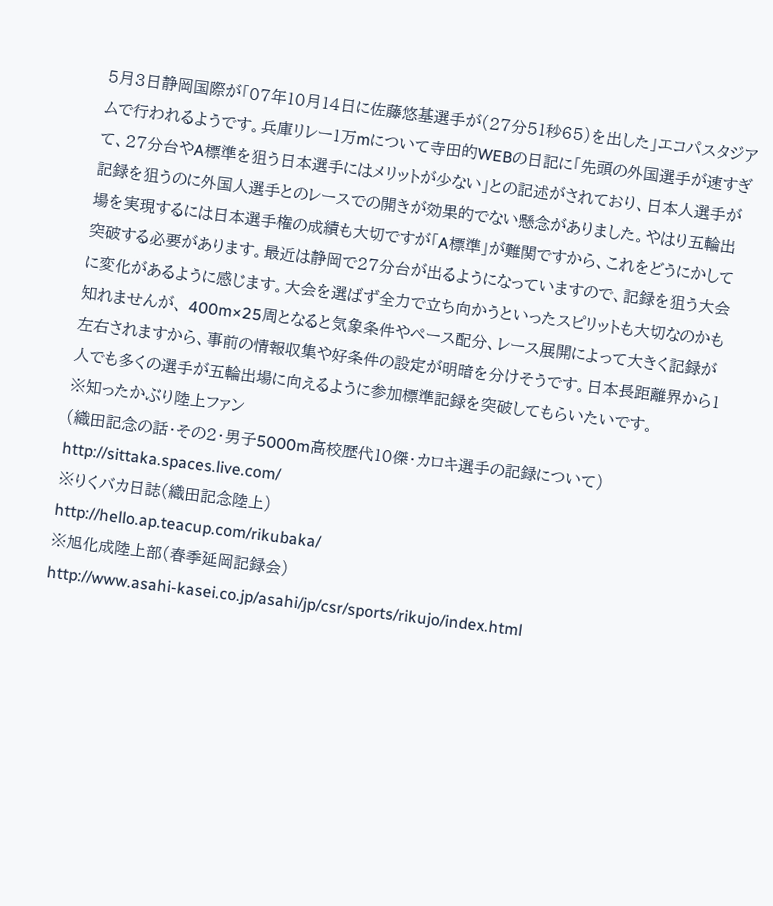5月3日静岡国際が「07年10月14日に佐藤悠基選手が(27分51秒65)を出した」エコパスタジアムで行われるようです。兵庫リレー1万mについて寺田的WEBの日記に「先頭の外国選手が速すぎて、27分台やA標準を狙う日本選手にはメリットが少ない」との記述がされており、日本人選手が記録を狙うのに外国人選手とのレースでの開きが効果的でない懸念がありました。やはり五輪出場を実現するには日本選手権の成績も大切ですが「A標準」が難関ですから、これをどうにかして突破する必要があります。最近は静岡で27分台が出るようになっていますので、記録を狙う大会に変化があるように感じます。大会を選ばず全力で立ち向かうといったスピリットも大切なのかも知れませんが、 400m×25周となると気象条件やペース配分、レース展開によって大きく記録が左右されますから、事前の情報収集や好条件の設定が明暗を分けそうです。日本長距離界から1人でも多くの選手が五輪出場に向えるように参加標準記録を突破してもらいたいです。
※知ったかぶり陸上ファン
(織田記念の話・その2・男子5000m高校歴代10傑・カロキ選手の記録について)
http://sittaka.spaces.live.com/
※りくバカ日誌(織田記念陸上)
http://hello.ap.teacup.com/rikubaka/
※旭化成陸上部(春季延岡記録会)
http://www.asahi-kasei.co.jp/asahi/jp/csr/sports/rikujo/index.html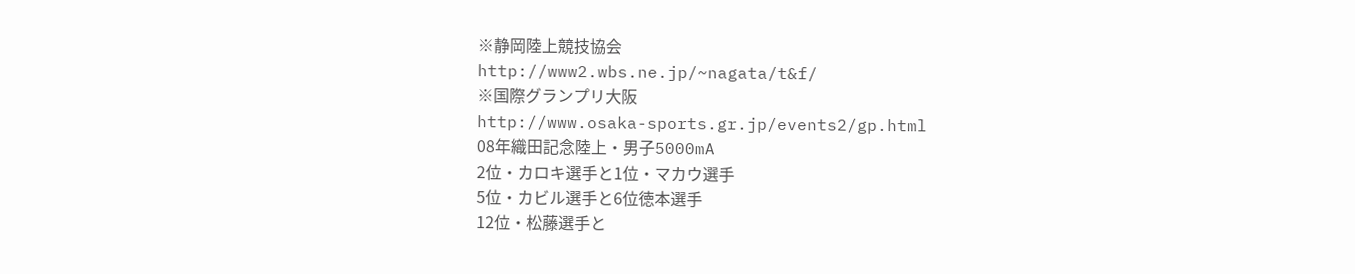※静岡陸上競技協会
http://www2.wbs.ne.jp/~nagata/t&f/
※国際グランプリ大阪
http://www.osaka-sports.gr.jp/events2/gp.html
08年織田記念陸上・男子5000mA
2位・カロキ選手と1位・マカウ選手
5位・カビル選手と6位徳本選手
12位・松藤選手と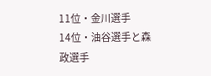11位・金川選手
14位・油谷選手と森政選手